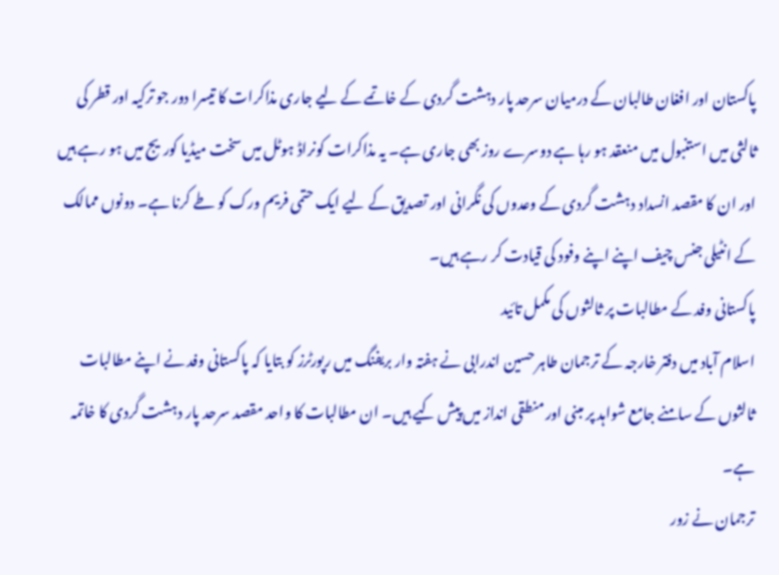پاکستان اور افغان طالبان کے درمیان سرحد پار دہشت گردی کے خاتمے کے لیے جاری مذاکرات کا تیسرا دور جو ترکیہ اور قطر کی ثالثی میں استنبول میں منعقد ہو رہا ہے دوسرے روز بھی جاری ہے۔ یہ مذاکرات کونراڈ ہوٹل میں سخت میڈیا کوریج میں ہو رہے ہیں اور ان کا مقصد انسداد دہشت گردی کے وعدوں کی نگرانی اور تصدیق کے لیے ایک حتمی فریم ورک کو طے کرنا ہے۔ دونوں ممالک کے انٹیلی جنس چیف اپنے اپنے وفود کی قیادت کر رہے ہیں۔
پاکستانی وفد کے مطالبات پر ثالثوں کی مکمل تائید
اسلام آباد میں دفتر خارجہ کے ترجمان طاہر حسین اندرابی نے ہفتہ وار بریفنگ میں رپورٹرز کو بتایا کہ پاکستانی وفد نے اپنے مطالبات ثالثوں کے سامنے جامع شواہد پر مبنی اور منطقی انداز میں پیش کیے ہیں۔ ان مطالبات کا واحد مقصد سرحد پار دہشت گردی کا خاتمہ ہے۔
ترجمان نے زور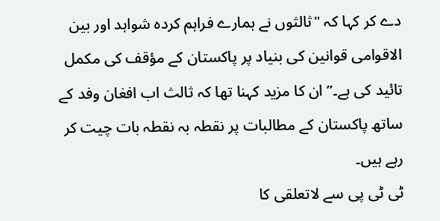دے کر کہا کہ "ثالثوں نے ہمارے فراہم کردہ شواہد اور بین الاقوامی قوانین کی بنیاد پر پاکستان کے مؤقف کی مکمل تائید کی ہے۔” ان کا مزید کہنا تھا کہ ثالث اب افغان وفد کے ساتھ پاکستان کے مطالبات پر نقطہ بہ نقطہ بات چیت کر رہے ہیں۔
ٹی ٹی پی سے لاتعلقی کا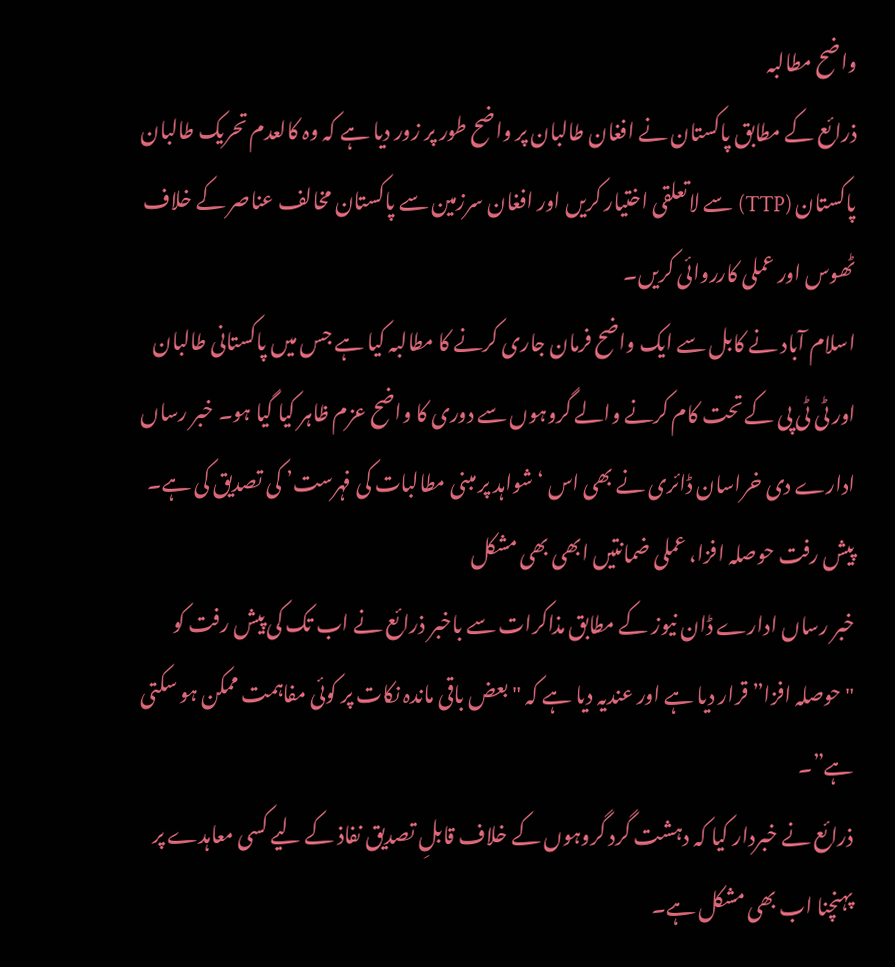واضح مطالبہ
ذرائع کے مطابق پاکستان نے افغان طالبان پر واضح طور پر زور دیا ہے کہ وہ کالعدم تحریک طالبان پاکستان (TTP) سے لاتعلقی اختیار کریں اور افغان سرزمین سے پاکستان مخالف عناصر کے خلاف ٹھوس اور عملی کارروائی کریں۔
اسلام آباد نے کابل سے ایک واضح فرمان جاری کرنے کا مطالبہ کیا ہے جس میں پاکستانی طالبان اور ٹی ٹی پی کے تحت کام کرنے والے گروہوں سے دوری کا واضح عزم ظاہر کیا گیا ہو۔ خبر رساں ادارے دی خراسان ڈائری نے بھی اس ‘شواہد پر مبنی مطالبات کی فہرست’ کی تصدیق کی ہے۔
پیش رفت حوصلہ افزا، عملی ضمانتیں ابھی بھی مشکل
خبر رساں ادارے ڈان نیوز کے مطابق مذاکرات سے باخبر ذرائع نے اب تک کی پیش رفت کو "حوصلہ افزا” قرار دیا ہے اور عندیہ دیا ہے کہ "بعض باقی ماندہ نکات پر کوئی مفاہمت ممکن ہو سکتی ہے”۔
ذرائع نے خبردار کیا کہ دہشت گرد گروہوں کے خلاف قابلِ تصدیق نفاذ کے لیے کسی معاہدے پر پہنچنا اب بھی مشکل ہے۔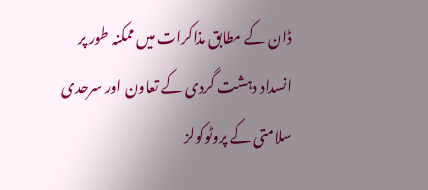ڈان کے مطابق مذاکرات میں ممکنہ طور پر انسداد دہشت گردی کے تعاون اور سرحدی سلامتی کے پروٹوکولز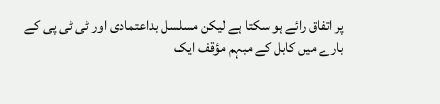پر اتفاق رائے ہو سکتا ہے لیکن مسلسل بداعتمادی اور ٹی ٹی پی کے بارے میں کابل کے مبہم مؤقف ایک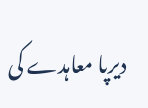دیرپا معاہدے کی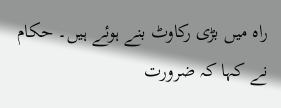راہ میں بڑی رکاوٹ بنے ہوئے ہیں۔ حکام نے کہا کہ ضرورت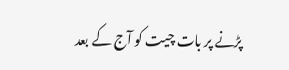پڑنے پر بات چیت کو آج کے بعد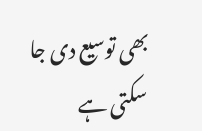بھی توسیع دی جا سکتی ہے